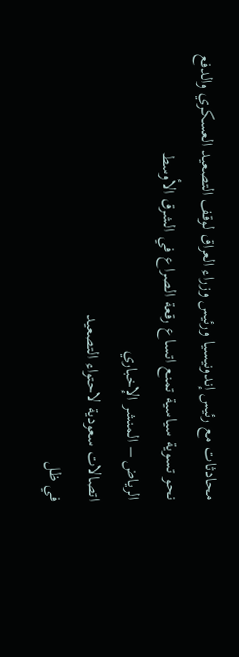محادثات مع رئيس إندونيسيا ورئيس وزراء العراق لوقف التصعيد العسكري والدفع نحو تسوية سياسية تمنع اتساع رقعة الصراع في الشرق الأوسط
الرياض – المنشر الإخباري
اتصالات سعودية لاحتواء التصعيد
في ظل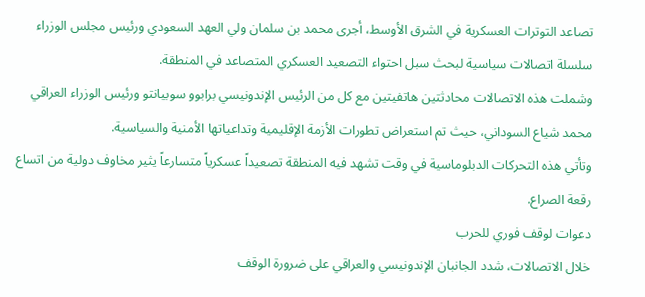تصاعد التوترات العسكرية في الشرق الأوسط، أجرى محمد بن سلمان ولي العهد السعودي ورئيس مجلس الوزراء سلسلة اتصالات سياسية لبحث سبل احتواء التصعيد العسكري المتصاعد في المنطقة.
وشملت هذه الاتصالات محادثتين هاتفيتين مع كل من الرئيس الإندونيسي برابوو سوبيانتو ورئيس الوزراء العراقي محمد شياع السوداني، حيث تم استعراض تطورات الأزمة الإقليمية وتداعياتها الأمنية والسياسية.
وتأتي هذه التحركات الدبلوماسية في وقت تشهد فيه المنطقة تصعيداً عسكرياً متسارعاً يثير مخاوف دولية من اتساع رقعة الصراع.
دعوات لوقف فوري للحرب
خلال الاتصالات، شدد الجانبان الإندونيسي والعراقي على ضرورة الوقف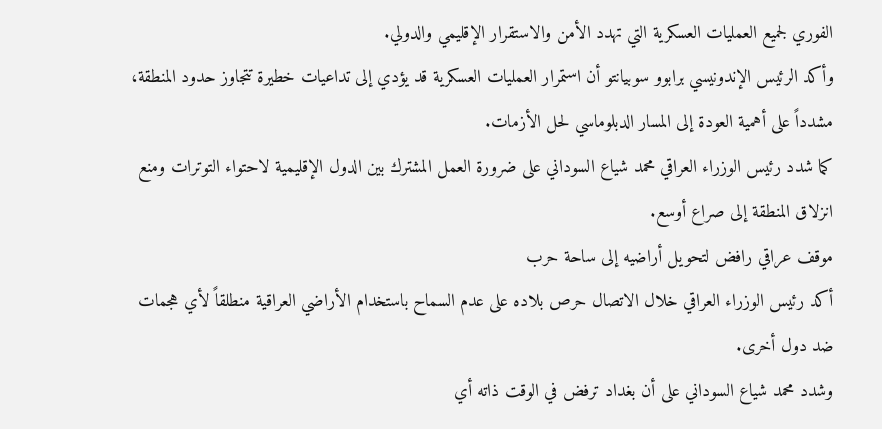الفوري لجميع العمليات العسكرية التي تهدد الأمن والاستقرار الإقليمي والدولي.
وأكد الرئيس الإندونيسي برابوو سوبيانتو أن استمرار العمليات العسكرية قد يؤدي إلى تداعيات خطيرة تتجاوز حدود المنطقة، مشدداً على أهمية العودة إلى المسار الدبلوماسي لحل الأزمات.
كما شدد رئيس الوزراء العراقي محمد شياع السوداني على ضرورة العمل المشترك بين الدول الإقليمية لاحتواء التوترات ومنع انزلاق المنطقة إلى صراع أوسع.
موقف عراقي رافض لتحويل أراضيه إلى ساحة حرب
أكد رئيس الوزراء العراقي خلال الاتصال حرص بلاده على عدم السماح باستخدام الأراضي العراقية منطلقاً لأي هجمات ضد دول أخرى.
وشدد محمد شياع السوداني على أن بغداد ترفض في الوقت ذاته أي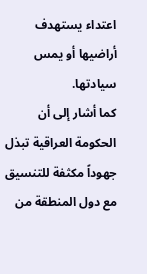اعتداء يستهدف أراضيها أو يمس سيادتها.
كما أشار إلى أن الحكومة العراقية تبذل جهوداً مكثفة للتنسيق مع دول المنطقة من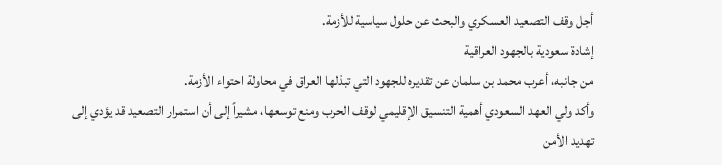أجل وقف التصعيد العسكري والبحث عن حلول سياسية للأزمة.
إشادة سعودية بالجهود العراقية
من جانبه، أعرب محمد بن سلمان عن تقديره للجهود التي تبذلها العراق في محاولة احتواء الأزمة.
وأكد ولي العهد السعودي أهمية التنسيق الإقليمي لوقف الحرب ومنع توسعها، مشيراً إلى أن استمرار التصعيد قد يؤدي إلى تهديد الأمن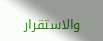والاستقرار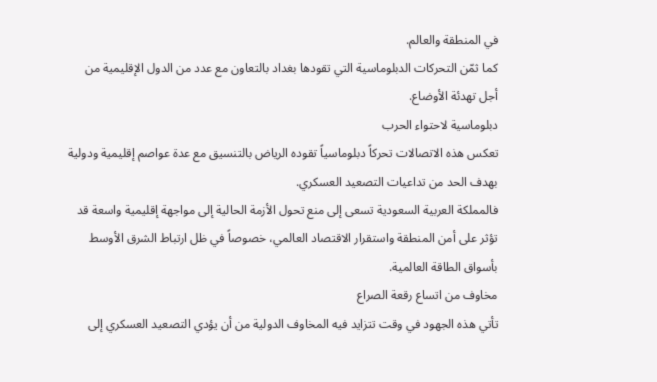في المنطقة والعالم.
كما ثمّن التحركات الدبلوماسية التي تقودها بغداد بالتعاون مع عدد من الدول الإقليمية من أجل تهدئة الأوضاع.
دبلوماسية لاحتواء الحرب
تعكس هذه الاتصالات تحركاً دبلوماسياً تقوده الرياض بالتنسيق مع عدة عواصم إقليمية ودولية بهدف الحد من تداعيات التصعيد العسكري.
فالمملكة العربية السعودية تسعى إلى منع تحول الأزمة الحالية إلى مواجهة إقليمية واسعة قد تؤثر على أمن المنطقة واستقرار الاقتصاد العالمي، خصوصاً في ظل ارتباط الشرق الأوسط بأسواق الطاقة العالمية.
مخاوف من اتساع رقعة الصراع
تأتي هذه الجهود في وقت تتزايد فيه المخاوف الدولية من أن يؤدي التصعيد العسكري إلى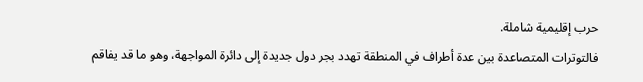حرب إقليمية شاملة.
فالتوترات المتصاعدة بين عدة أطراف في المنطقة تهدد بجر دول جديدة إلى دائرة المواجهة، وهو ما قد يفاقم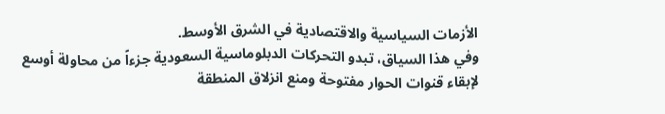الأزمات السياسية والاقتصادية في الشرق الأوسط.
وفي هذا السياق، تبدو التحركات الدبلوماسية السعودية جزءاً من محاولة أوسع لإبقاء قنوات الحوار مفتوحة ومنع انزلاق المنطقة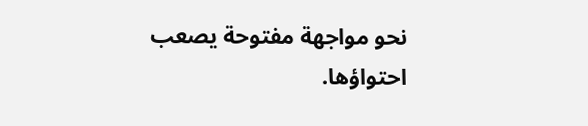نحو مواجهة مفتوحة يصعب احتواؤها.